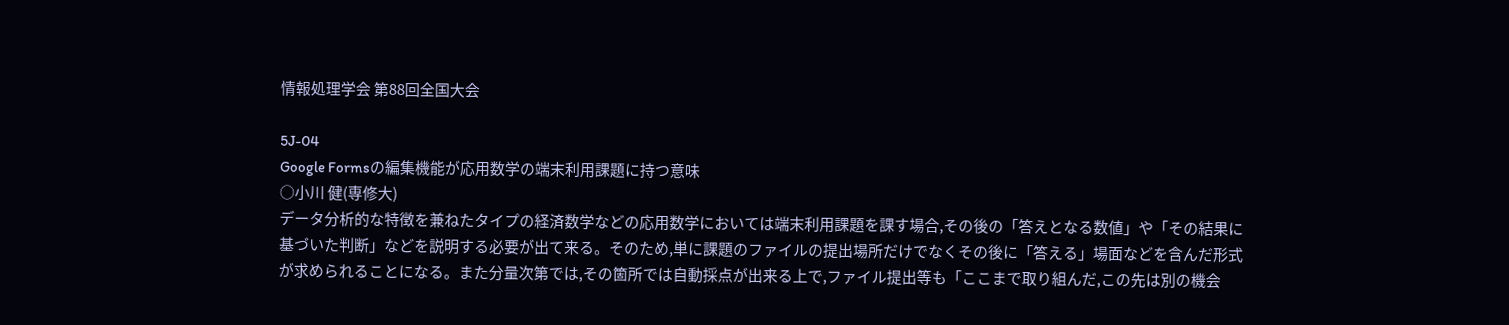情報処理学会 第88回全国大会

5J-04
Google Formsの編集機能が応用数学の端末利用課題に持つ意味
○小川 健(専修大)
データ分析的な特徴を兼ねたタイプの経済数学などの応用数学においては端末利用課題を課す場合,その後の「答えとなる数値」や「その結果に基づいた判断」などを説明する必要が出て来る。そのため,単に課題のファイルの提出場所だけでなくその後に「答える」場面などを含んだ形式が求められることになる。また分量次第では,その箇所では自動採点が出来る上で,ファイル提出等も「ここまで取り組んだ,この先は別の機会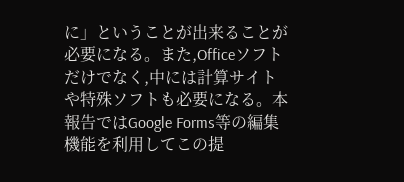に」ということが出来ることが必要になる。また,Officeソフトだけでなく,中には計算サイトや特殊ソフトも必要になる。本報告ではGoogle Forms等の編集機能を利用してこの提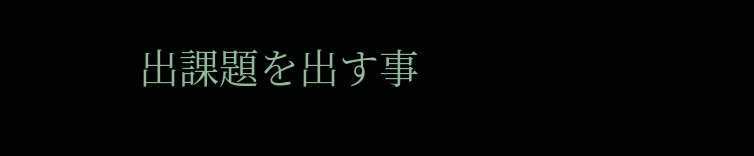出課題を出す事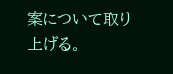案について取り上げる。